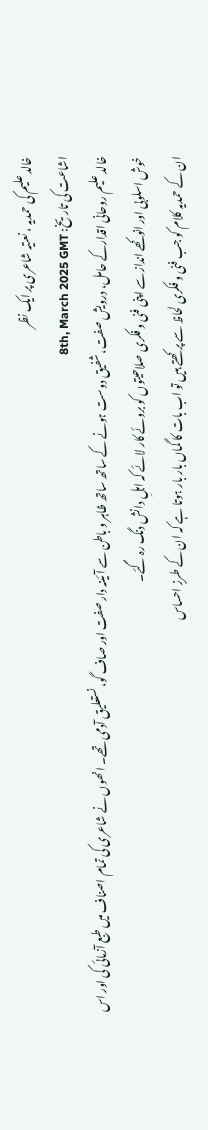خالد علیم کی حمدیہ ، نعتیہ شاعری پر ایک نظر
اشاعت کی تاریخ: 8th, March 2025 GMT
خالد علیم روحانی اقدارکے حامل، درویش صفت، شفیق دوست ہونے کے ساتھ ساتھ ظاہر و باطن سے آئینہ دار صفت اور صاف گو، نستعلیق آدمی تھے۔ انھوں نے شاعری کی تمام اصناف میں طبع آزمائی کی اور اس خوش اسلوبی اور انوکھے انداز سے اپنی فنی و فکری صلاحیتوں کو بروئے کار لائے کہ اہلِ دانش دنگ رہ گئے۔
ان کے حمدیہ کلام کو جب فنی و فکری لحاظ سے پرکھتے ہیں تو اب بات کا گماں بار بار ہوتا ہے کہ ان کے طرزِ احساس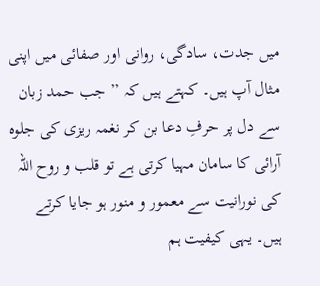میں جدت، سادگی، روانی اور صفائی میں اپنی مثال آپ ہیں۔ کہتے ہیں کہ ’’ جب حمد زبان سے دل پر حرفِ دعا بن کر نغمہ ریزی کی جلوہ آرائی کا سامان مہیا کرتی ہے تو قلب و روح اللہ کی نورانیت سے معمور و منور ہو جایا کرتے ہیں۔ یہی کیفیت ہم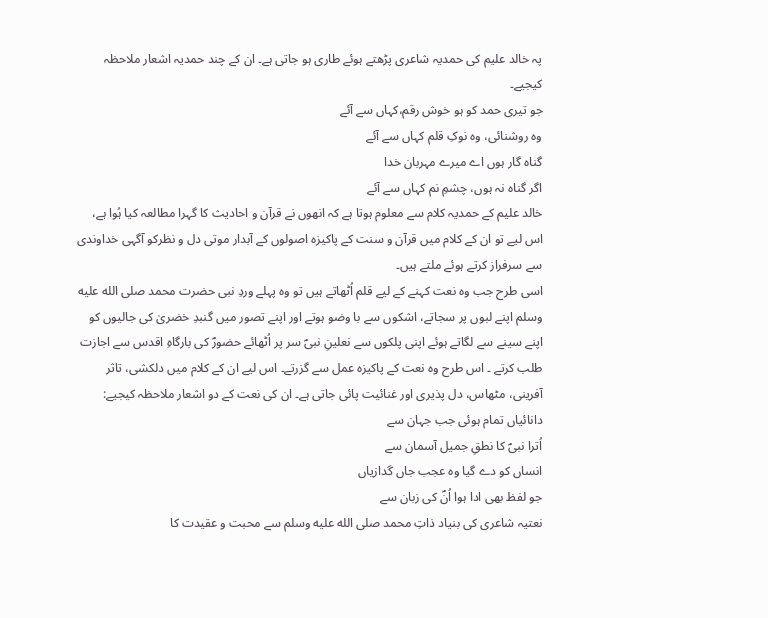پہ خالد علیم کی حمدیہ شاعری پڑھتے ہوئے طاری ہو جاتی ہے۔ ان کے چند حمدیہ اشعار ملاحظہ کیجیے۔
جو تیری حمد کو ہو خوش رقم،کہاں سے آئے
وہ روشنائی، وہ نوکِ قلم کہاں سے آئے
گناہ گار ہوں اے میرے مہربان خدا
اگر گناہ نہ ہوں، چشمِ نم کہاں سے آئے
خالد علیم کے حمدیہ کلام سے معلوم ہوتا ہے کہ انھوں نے قرآن و احادیث کا گہرا مطالعہ کیا ہُوا ہے، اس لیے تو ان کے کلام میں قرآن و سنت کے پاکیزہ اصولوں کے آبدار موتی دل و نظرکو آگہی خداوندی سے سرفراز کرتے ہوئے ملتے ہیں۔
اسی طرح جب وہ نعت کہنے کے لیے قلم اُٹھاتے ہیں تو وہ پہلے وردِ نبی حضرت محمد صلى الله عليه وسلم اپنے لبوں پر سجاتے، اشکوں سے با وضو ہوتے اور اپنے تصور میں گنبدِ خضریٰ کی جالیوں کو اپنے سینے سے لگاتے ہوئے اپنی پلکوں سے نعلینِ نبیؐ سر پر اُٹھائے حضورؐ کی بارگاہِ اقدس سے اجازت طلب کرتے ۔ اس طرح وہ نعت کے پاکیزہ عمل سے گزرتے۔ اس لیے ان کے کلام میں دلکشی، تاثر آفرینی، مٹھاس، دل پذیری اور غنائیت پائی جاتی ہے۔ ان کی نعت کے دو اشعار ملاحظہ کیجیے:
دانائیاں تمام ہوئی جب جہان سے
اُترا نبیؐ کا نطقِ جمیل آسمان سے
انساں کو دے گیا وہ عجب جاں گدازیاں
جو لفظ بھی ادا ہوا اُنؐ کی زبان سے
نعتیہ شاعری کی بنیاد ذاتِ محمد صلى الله عليه وسلم سے محبت و عقیدت کا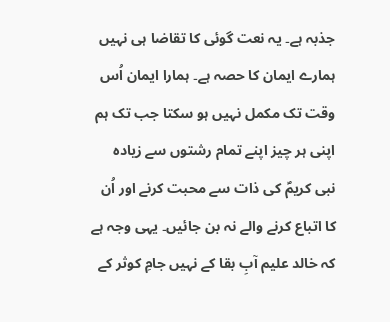جذبہ ہے۔ یہ نعت گوئی کا تقاضا ہی نہیں ہمارے ایمان کا حصہ ہے۔ ہمارا ایمان اُس وقت تک مکمل نہیں ہو سکتا جب تک ہم اپنی ہر چیز اپنے تمام رشتوں سے زیادہ نبی کریمؐ کی ذات سے محبت کرنے اور اُن کا اتباع کرنے والے نہ بن جائیں۔ یہی وجہ ہے کہ خالد علیم آبِ بقا کے نہیں جامِ کوثر کے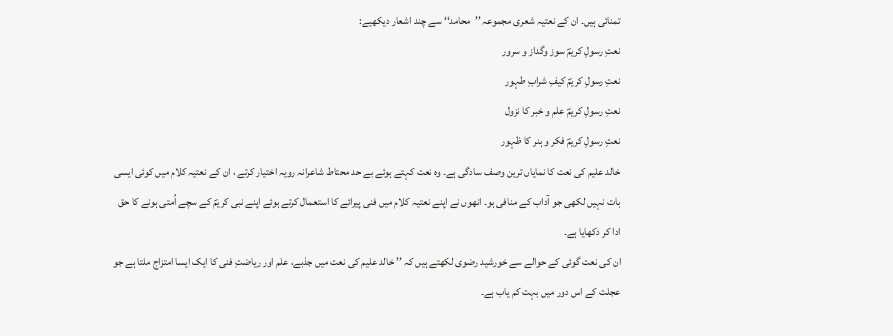تمنائی ہیں۔ ان کے نعتیہ شعری مجموعہ ’’محامد‘‘ سے چند اشعار دیکھیے:
نعتِ رسولِ کریمؐ سوز وگداز و سرور
نعتِ رسولِ کریمؐ کیفِ شرابِ طہور
نعتِ رسولِ کریمؐ علم و خبر کا نزول
نعتِ رسولِ کریمؐ فکر و ہنر کا ظہور
خالد علیم کی نعت کا نمایاں ترین وصف سادگی ہے۔ وہ نعت کہتے ہوئے بے حد محتاط شاعرانہ رویہ اختیار کرتے ، ان کے نعتیہ کلام میں کوئی ایسی بات نہیں لکھی جو آداب کے منافی ہو۔ انھوں نے اپنے نعتیہ کلام میں فنی پیرائے کا استعمال کرتے ہوئے اپنے نبی کریمؐ کے سچے اُمتی ہونے کا حق ادا کر دکھایا ہے۔
ان کی نعت گوئی کے حوالے سے خورشید رضوی لکھتے ہیں کہ ’’ خالد علیم کی نعت میں جذبے، علم اور ریاضتِ فنی کا ایک ایسا امتزاج ملتا ہے جو عجلت کے اس دور میں بہت کم یاب ہے۔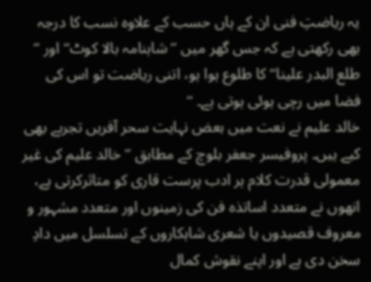یہ ریاضتِ فنی ان کے ہاں حسب کے علاوہ نسب کا درجہ بھی رکھتی ہے کہ جس گھر میں ’’شاہنامہ بالا کوٹ‘‘ اور ’’ طلع البدر علینا‘‘ کا طلوع ہوا ہو، اتنی ریاضت تو اس کی فضا میں رچی ہوئی ہوتی ہے۔ ‘‘
خالد علیم نے نعت میں بعض نہایت سحر آفریں تجربے بھی کیے ہیں۔ پروفیسر جعفر بلوچ کے مطابق ’’ خالد علیم کی غیر معمولی قدرت کلام ہر ادب پرست قاری کو متاثرکرتی ہے، انھوں نے متعدد اساتذہ فن کی زمینوں اور متعدد مشہور و معروف قصیدوں یا شعری شاہکاروں کے تسلسل میں دادِ سخن دی ہے اور اپنے نقوش کمال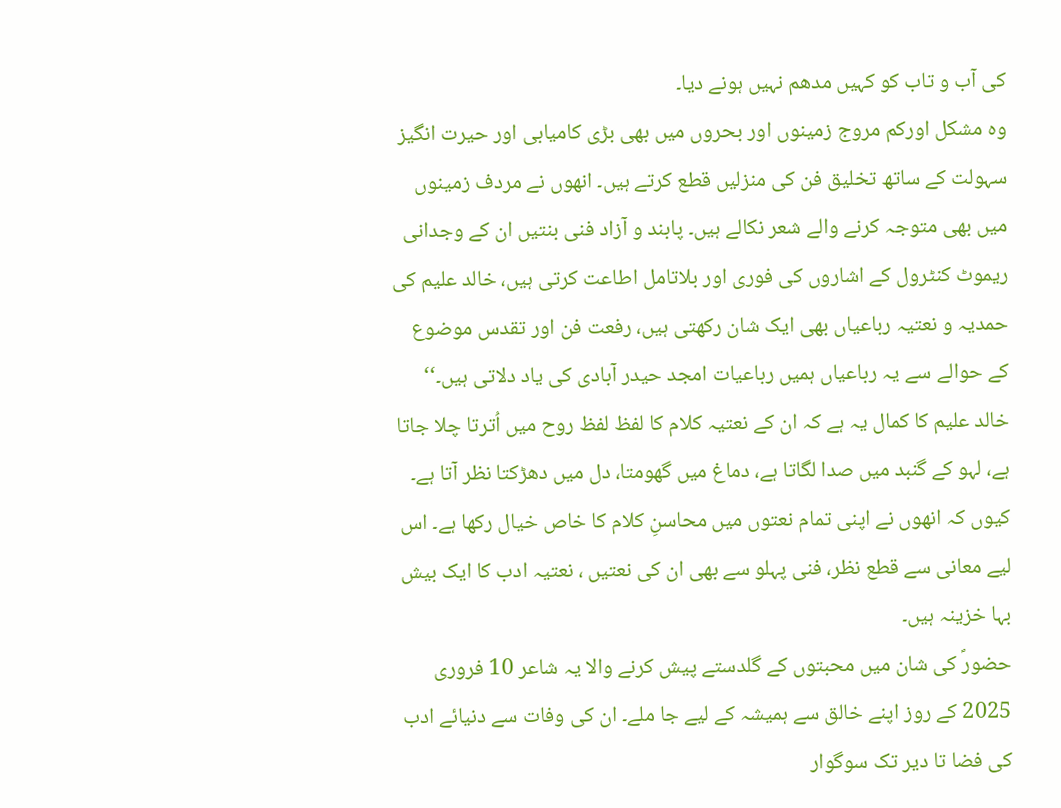کی آب و تاب کو کہیں مدھم نہیں ہونے دیا۔
وہ مشکل اورکم مروج زمینوں اور بحروں میں بھی بڑی کامیابی اور حیرت انگیز سہولت کے ساتھ تخلیق فن کی منزلیں قطع کرتے ہیں۔ انھوں نے مردف زمینوں میں بھی متوجہ کرنے والے شعر نکالے ہیں۔ پابند و آزاد فنی بنتیں ان کے وجدانی ریموٹ کنٹرول کے اشاروں کی فوری اور بلاتامل اطاعت کرتی ہیں، خالد علیم کی حمدیہ و نعتیہ رباعیاں بھی ایک شان رکھتی ہیں، رفعت فن اور تقدس موضوع کے حوالے سے یہ رباعیاں ہمیں رباعیات امجد حیدر آبادی کی یاد دلاتی ہیں۔‘‘
خالد علیم کا کمال یہ ہے کہ ان کے نعتیہ کلام کا لفظ لفظ روح میں اُترتا چلا جاتا ہے، لہو کے گنبد میں صدا لگاتا ہے، دماغ میں گھومتا، دل میں دھڑکتا نظر آتا ہے۔ کیوں کہ انھوں نے اپنی تمام نعتوں میں محاسنِ کلام کا خاص خیال رکھا ہے۔ اس لیے معانی سے قطع نظر، فنی پہلو سے بھی ان کی نعتیں ، نعتیہ ادب کا ایک بیش بہا خزینہ ہیں۔
حضورؐ کی شان میں محبتوں کے گلدستے پیش کرنے والا یہ شاعر 10 فروری 2025 کے روز اپنے خالق سے ہمیشہ کے لیے جا ملے۔ ان کی وفات سے دنیائے ادب کی فضا تا دیر تک سوگوار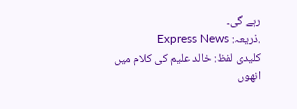رہے گی۔
.ذریعہ: Express News
کلیدی لفظ: خالد علیم کی کلام میں انھوں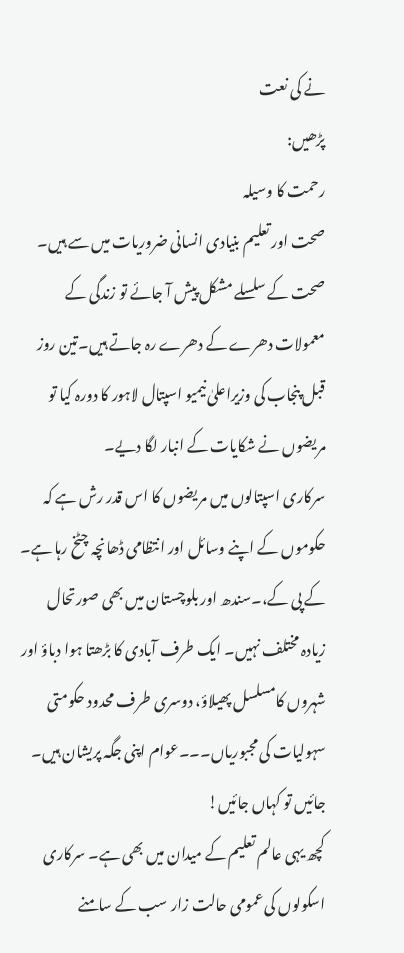نے کی نعت
پڑھیں:
رحمت کا وسیلہ
صحت اور تعلیم بنیادی انسانی ضروریات میں سے ہیں۔ صحت کے سلسلے مشکل پیش آ جائے تو زندگی کے معمولات دھرے کے دھرے رہ جاتے ہیں۔تین روز قبل پنجاب کی وزیراعلیٰ نیمیو اسپتال لاہور کا دورہ کیا تو مریضوں نے شکایات کے انبار لگا دیے۔
سرکاری اسپتالوں میں مریضوں کا اس قدر رش ہے کہ حکوموں کے اپنے وسائل اور انتظامی ڈھانچہ چٹخ رہا ہے۔ کے پی کے،۔سندھ اور بلوچستان میں بھی صورتحال زیادہ مختلف نہیں۔ ایک طرف آبادی کا بڑھتا ہوا دباؤ اور شہروں کامسلسل پھیلاؤ، دوسری طرف محدود حکومتی سہولیات کی مجبوریاں۔۔۔عوام اپنی جگہ پریشان ہیں۔ جائیں تو کہاں جائیں!
کچھ یہی عالم تعلیم کے میدان میں بھی ہے۔ سرکاری اسکولوں کی عمومی حالت زار سب کے سامنے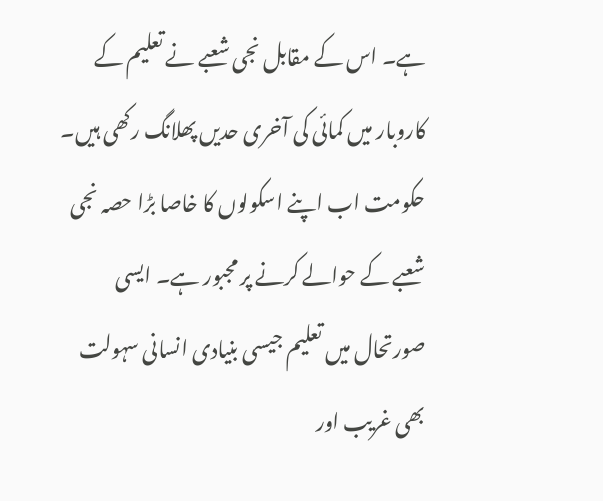ہے۔ اس کے مقابل نجی شعبے نے تعلیم کے کاروبار میں کمائی کی آخری حدیں پھلانگ رکھی ہیں۔ حکومت اب اپنے اسکولوں کا خاصا بڑا حصہ نجی شعبے کے حوالے کرنے پر مجبور ہے۔ ایسی صورتحال میں تعلیم جیسی بنیادی انسانی سہولت بھی غریب اور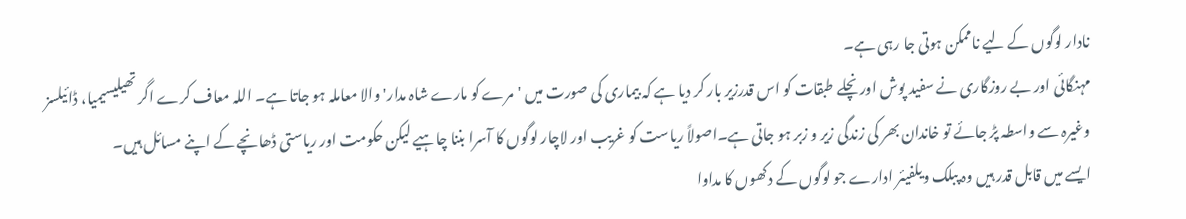نادار لوگوں کے لیے ناممکن ہوتی جا رہی ہے۔
مہنگائی اور بے روزگاری نے سفید پوش اور نچلے طبقات کو اس قدرزیر بار کر دیا ہے کہ بیماری کی صورت میں 'مرے کو مارے شاہ مدار' والا معاملہ ہو جاتا ہے۔ اللہ معاف کرے اگر تھیلیسیمیا، ڈائیلسز وغیرہ سے واسطہ پڑ جائے تو خاندان بھر کی زندگی زیر و زبر ہو جاتی ہے۔اصولاً ریاست کو غریب اور لاچار لوگوں کا آسرا بننا چاہیے لیکن حکومت اور ریاستی ڈھانچے کے اپنے مسائل ہیں۔
ایسے میں قابل قدر ہیں وہ پبلک ویلفیئر ادارے جو لوگوں کے دکھوں کا مداوا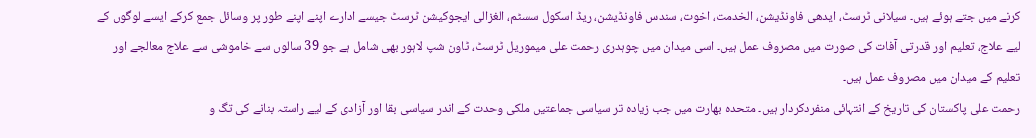کرنے میں جتے ہوئے ہیں۔ سیلانی ٹرسٹ، ایدھی فاونڈیشن، الخدمت، اخوت، سندس فاونڈیشن، ریڈ اسکول سسٹم، الغزالی ایجوکیشن ٹرسٹ جیسے ادارے اپنے اپنے طور پر وسائل جمع کرکے ایسے لوگوں کے لیے علاج، تعلیم اور قدرتی آفات کی صورت میں مصروف عمل ہیں۔ اسی میدان میں چوہدری رحمت علی میموریل ٹرسٹ، ٹاون شپ لاہور بھی شامل ہے جو 39 سالوں سے خاموشی سے علاج معالجے اور تعلیم کے میدان میں مصروف عمل ہیں۔
رحمت علی پاکستان کی تاریخ کے انتہائی منفردکردار ہیں۔ متحدہ بھارت میں جب زیادہ تر سیاسی جماعتیں ملکی وحدت کے اندر سیاسی بقا اور آزادی کے لیے راستہ بنانے کی تگ و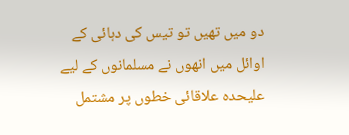دو میں تھیں تو تیس کی دہائی کے اوائل میں انھوں نے مسلمانوں کے لیے علیحدہ علاقائی خطوں پر مشتمل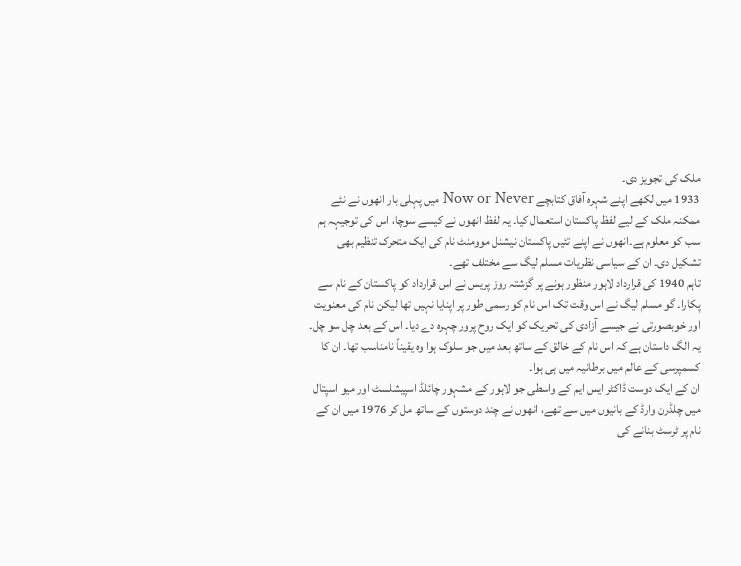ملک کی تجویز دی۔
1933 میں لکھے اپنے شہرہ آفاق کتابچے Now or Never میں پہلی بار انھوں نے نئے ممکنہ ملک کے لیے لفظ پاکستان استعمال کیا۔ یہ لفظ انھوں نے کیسے سوچا، اس کی توجیہہ ہم سب کو معلوم ہے۔انھوں نے اپنے تئیں پاکستان نیشنل موومنٹ نام کی ایک متحرک تنظیم بھی تشکیل دی۔ ان کے سیاسی نظریات مسلم لیگ سے مختلف تھے۔
تاہم 1940 کی قرارداد لاہور منظور ہونے پر گزشتہ روز پریس نے اس قرارداد کو پاکستان کے نام سے پکارا۔ گو مسلم لیگ نے اس وقت تک اس نام کو رسمی طور پر اپنایا نہیں تھا لیکن نام کی معنویت اور خوبصورتی نے جیسے آزادی کی تحریک کو ایک روح پرور چہرہ دے دیا۔ اس کے بعد چل سو چل۔ یہ الگ داستان ہے کہ اس نام کے خالق کے ساتھ بعد میں جو سلوک ہوا وہ یقیناً نامناسب تھا۔ ان کا کسمپرسی کے عالم میں برطانیہ میں ہی ہوا۔
ان کے ایک دوست ڈاکٹر ایس ایم کے واسطی جو لاہور کے مشہور چائلڈ اسپیشلسٹ اور میو اسپتال میں چلڈرن وارڈ کے بانیوں میں سے تھے، انھوں نے چند دوستوں کے ساتھ مل کر 1976 میں ان کے نام پر ٹرسٹ بنانے کی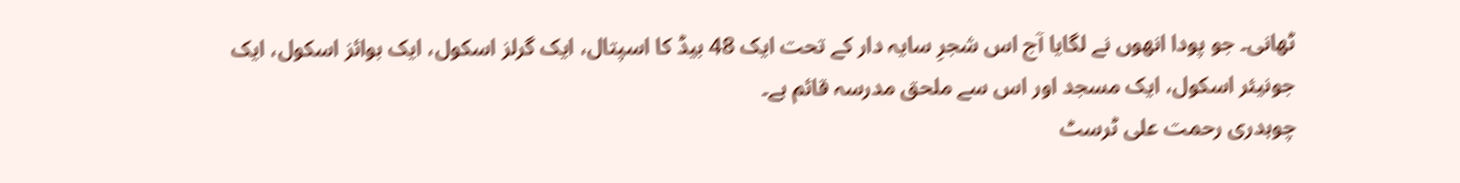ٹھانی۔ جو پودا انھوں نے لگایا آج اس شجرِ سایہ دار کے تحت ایک 48 بیڈ کا اسپتال، ایک گرلز اسکول، ایک بوائز اسکول، ایک جونیئر اسکول، ایک مسجد اور اس سے ملحق مدرسہ قائم ہے۔
چوہدری رحمت علی ٹرسٹ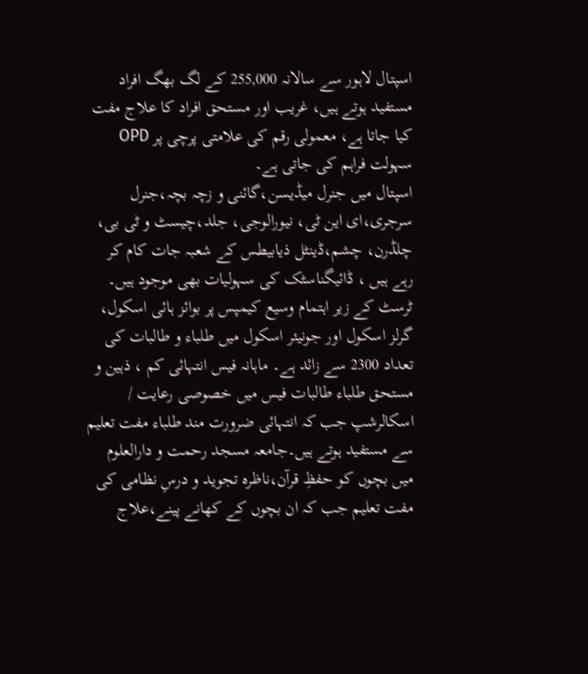اسپتال لاہور سے سالانہ 255,000 کے لگ بھگ افراد مستفید ہوتے ہیں، غریب اور مستحق افراد کا علاج مفت کیا جاتا ہے، معمولی رقم کی علامتی پرچی پر OPD سہولت فراہم کی جاتی ہے۔
اسپتال میں جنرل میڈیسن،گائنی و زچہ بچہ،جنرل سرجری،ای این ٹی، نیورالوجی، جلد،چیسٹ و ٹی بی، چلڈرن، چشم،ڈینٹل ذیابیطس کے شعبہ جات کام کر رہے ہیں ، ڈائیگناسٹک کی سہولیات بھی موجود ہیں۔
ٹرسٹ کے زیر اہتمام وسیع کیمپس پر بوائز ہائی اسکول، گرلز اسکول اور جونیئر اسکول میں طلباء و طالبات کی تعداد 2300 سے زائد ہے۔ ماہانہ فیس انتہائی کم ، ذہین و مستحق طلباء طالبات فیس میں خصوصی رعایت / اسکالرشپ جب کہ انتہائی ضرورت مند طلباء مفت تعلیم سے مستفید ہوتے ہیں۔جامعہ مسجد رحمت و دارالعلوم میں بچوں کو حفظِ قرآن،ناظرہ تجوید و درسِ نظامی کی مفت تعلیم جب کہ ان بچوں کے کھانے پینے،علاج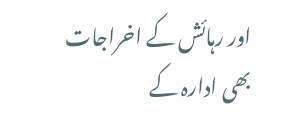اور رہائش کے اخراجات بھی ادارہ کے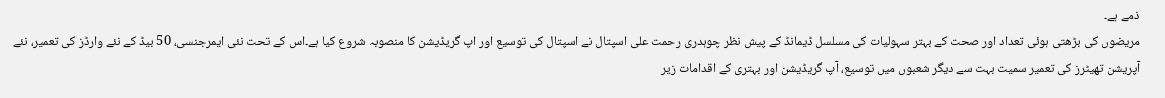ذمے ہے۔
مریضوں کی بڑھتی ہوئی تعداد اور صحت کے بہتر سہولیات کی مسلسل ڈیمانڈ کے پیش نظر چوہدری رحمت علی اسپتال نے اسپتال کی توسیع اور اپ گریڈیشن کا منصوبہ شروع کیا ہے۔اس کے تحت نئی ایمرجنسی، 50 بیڈ کے نئے وارڈز کی تعمیر، نئے آپریشن تھیٹرز کی تعمیر سمیت بہت سے دیگر شعبوں میں توسیع، آپ گریڈیشن اور بہتری کے اقدامات زیر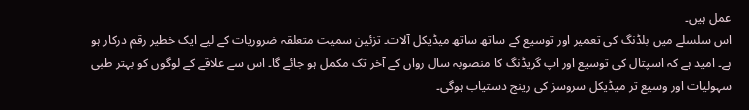عمل ہیں۔
اس سلسلے میں بلڈنگ کی تعمیر اور توسیع کے ساتھ ساتھ میڈیکل آلات۔ تزئین سمیت متعلقہ ضروریات کے لیے ایک خطیر رقم درکار ہو ہے۔ امید ہے کہ اسپتال کی توسیع اور اپ گریڈنگ کا منصوبہ سال رواں کے آخر تک مکمل ہو جائے گا۔ اس سے علاقے کے لوگوں کو بہتر طبی سہولیات اور وسیع تر میڈیکل سروسز کی رینج دستیاب ہوگی۔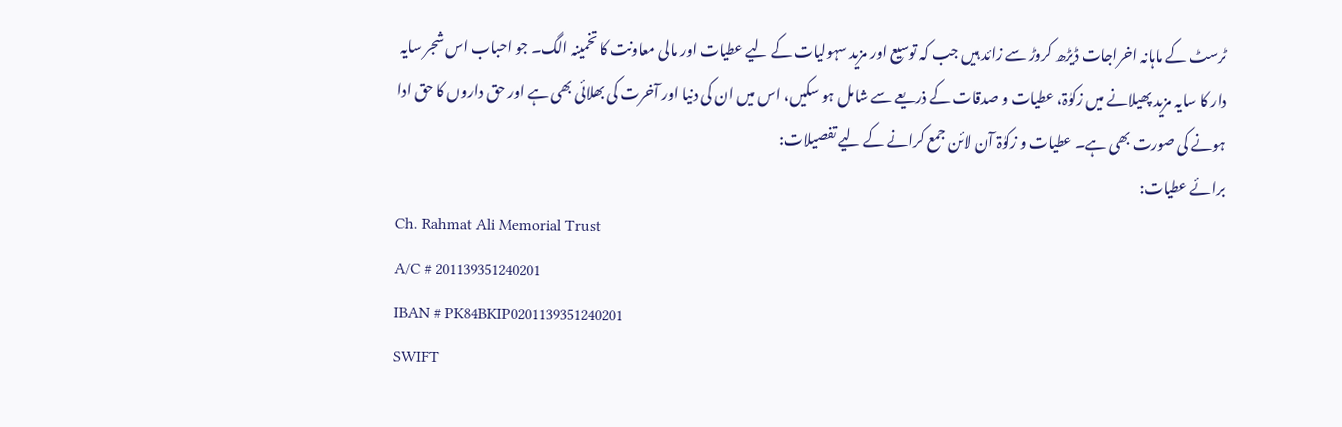ٹرسٹ کے ماہانہ اخراجات ڈیڑھ کروڑ سے زائد ہیں جب کہ توسیع اور مزید سہولیات کے لیے عطیات اور مالی معاونت کا تخمینہ الگ۔ جو احباب اس شجر سایہ دار کا سایہ مزید پھیلانے میں زکوٰۃ، عطیات و صدقات کے ذریعے سے شامل ہو سکیں، اس میں ان کی دنیا اور آخرت کی بھلائی بھی ہے اور حق داروں کا حق ادا ہونے کی صورت بھی ہے۔ عطیات و زکوٰۃ آن لائن جمع کرانے کے لیے تفصیلات:
برائے عطیات:
Ch. Rahmat Ali Memorial Trust
A/C # 201139351240201
IBAN # PK84BKIP0201139351240201
SWIFT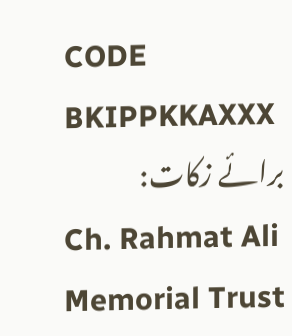CODE BKIPPKKAXXX
برائے زکات:
Ch. Rahmat Ali Memorial Trust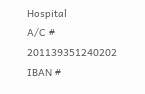Hospital
A/C # 201139351240202
IBAN #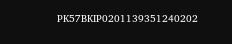PK57BKIP0201139351240202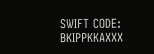SWIFT CODE: BKIPPKKAXXX